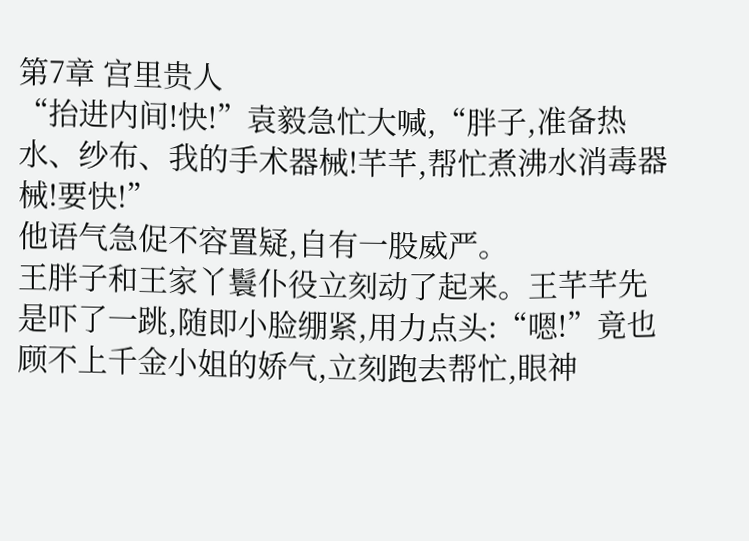第7章 宫里贵人
“抬进内间!快!”袁毅急忙大喊,“胖子,准备热水、纱布、我的手术器械!芊芊,帮忙煮沸水消毒器械!要快!”
他语气急促不容置疑,自有一股威严。
王胖子和王家丫鬟仆役立刻动了起来。王芊芊先是吓了一跳,随即小脸绷紧,用力点头:“嗯!”竟也顾不上千金小姐的娇气,立刻跑去帮忙,眼神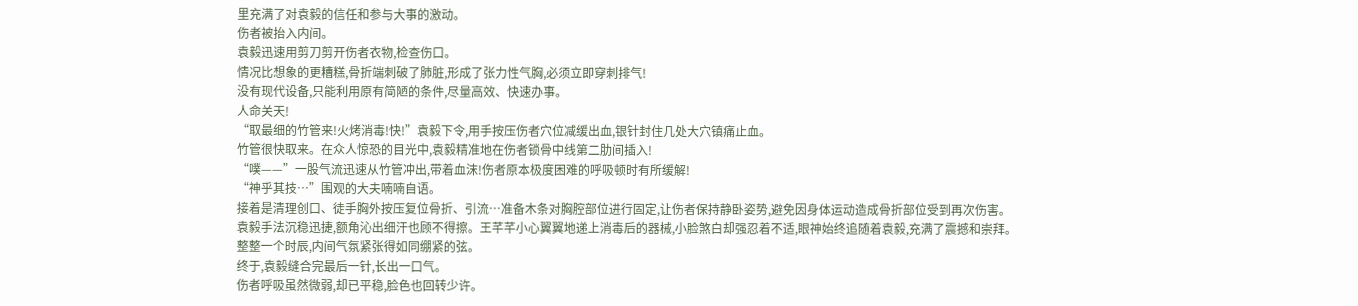里充满了对袁毅的信任和参与大事的激动。
伤者被抬入内间。
袁毅迅速用剪刀剪开伤者衣物,检查伤口。
情况比想象的更糟糕,骨折端刺破了肺脏,形成了张力性气胸,必须立即穿刺排气!
没有现代设备,只能利用原有简陋的条件,尽量高效、快速办事。
人命关天!
“取最细的竹管来!火烤消毒!快!”袁毅下令,用手按压伤者穴位减缓出血,银针封住几处大穴镇痛止血。
竹管很快取来。在众人惊恐的目光中,袁毅精准地在伤者锁骨中线第二肋间插入!
“噗——”一股气流迅速从竹管冲出,带着血沫!伤者原本极度困难的呼吸顿时有所缓解!
“神乎其技…”围观的大夫喃喃自语。
接着是清理创口、徒手胸外按压复位骨折、引流…准备木条对胸腔部位进行固定,让伤者保持静卧姿势,避免因身体运动造成骨折部位受到再次伤害。
袁毅手法沉稳迅捷,额角沁出细汗也顾不得擦。王芊芊小心翼翼地递上消毒后的器械,小脸煞白却强忍着不适,眼神始终追随着袁毅,充满了震撼和崇拜。
整整一个时辰,内间气氛紧张得如同绷紧的弦。
终于,袁毅缝合完最后一针,长出一口气。
伤者呼吸虽然微弱,却已平稳,脸色也回转少许。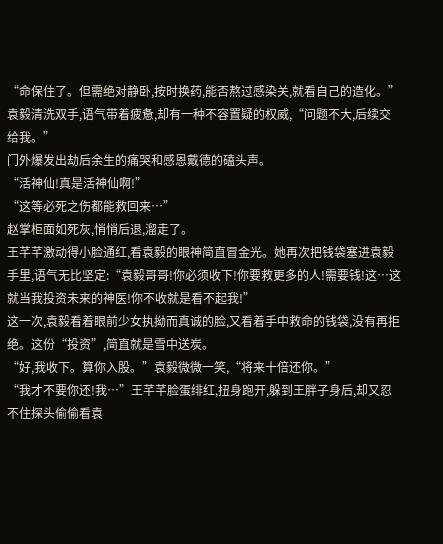“命保住了。但需绝对静卧,按时换药,能否熬过感染关,就看自己的造化。”袁毅清洗双手,语气带着疲惫,却有一种不容置疑的权威,“问题不大,后续交给我。”
门外爆发出劫后余生的痛哭和感恩戴德的磕头声。
“活神仙!真是活神仙啊!”
“这等必死之伤都能救回来…”
赵掌柜面如死灰,悄悄后退,溜走了。
王芊芊激动得小脸通红,看袁毅的眼神简直冒金光。她再次把钱袋塞进袁毅手里,语气无比坚定:“袁毅哥哥!你必须收下!你要救更多的人!需要钱!这…这就当我投资未来的神医!你不收就是看不起我!”
这一次,袁毅看着眼前少女执拗而真诚的脸,又看着手中救命的钱袋,没有再拒绝。这份“投资”,简直就是雪中送炭。
“好,我收下。算你入股。”袁毅微微一笑,“将来十倍还你。”
“我才不要你还!我…”王芊芊脸蛋绯红,扭身跑开,躲到王胖子身后,却又忍不住探头偷偷看袁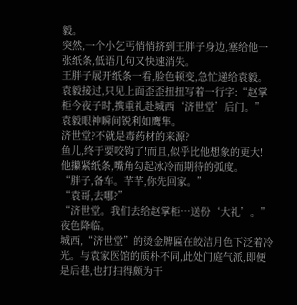毅。
突然,一个小乞丐悄悄挤到王胖子身边,塞给他一张纸条,低语几句又快速消失。
王胖子展开纸条一看,脸色顿变,急忙递给袁毅。
袁毅接过,只见上面歪歪扭扭写着一行字:“赵掌柜今夜子时,携重礼赴城西‘济世堂’后门。”
袁毅眼神瞬间锐利如鹰隼。
济世堂?不就是毒药材的来源?
鱼儿,终于要咬钩了!而且,似乎比他想象的更大!
他攥紧纸条,嘴角勾起冰冷而期待的弧度。
“胖子,备车。芊芊,你先回家。”
“袁哥,去哪?”
“济世堂。我们去给赵掌柜…送份‘大礼’。”
夜色降临。
城西,“济世堂”的烫金牌匾在皎洁月色下泛着冷光。与袁家医馆的质朴不同,此处门庭气派,即便是后巷,也打扫得颇为干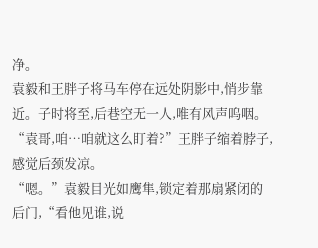净。
袁毅和王胖子将马车停在远处阴影中,悄步靠近。子时将至,后巷空无一人,唯有风声呜咽。
“袁哥,咱…咱就这么盯着?”王胖子缩着脖子,感觉后颈发凉。
“嗯。”袁毅目光如鹰隼,锁定着那扇紧闭的后门,“看他见谁,说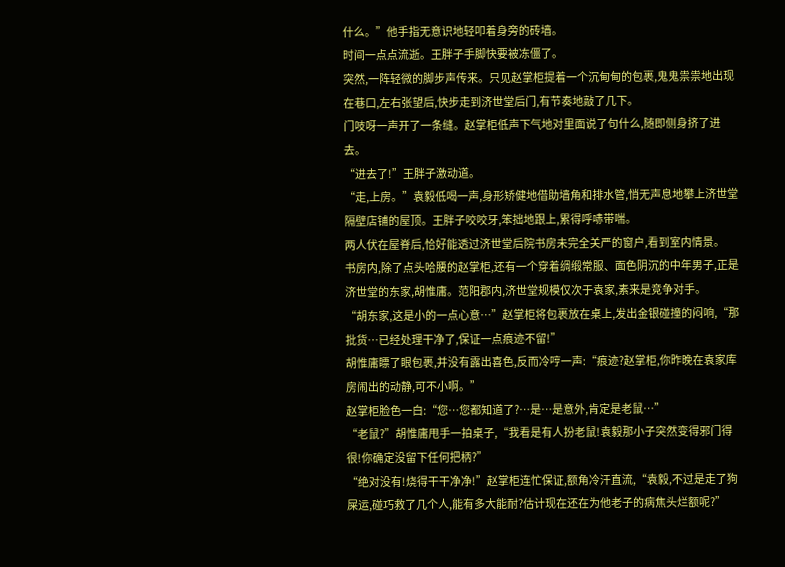什么。”他手指无意识地轻叩着身旁的砖墙。
时间一点点流逝。王胖子手脚快要被冻僵了。
突然,一阵轻微的脚步声传来。只见赵掌柜提着一个沉甸甸的包裹,鬼鬼祟祟地出现在巷口,左右张望后,快步走到济世堂后门,有节奏地敲了几下。
门吱呀一声开了一条缝。赵掌柜低声下气地对里面说了句什么,随即侧身挤了进去。
“进去了!”王胖子激动道。
“走,上房。”袁毅低喝一声,身形矫健地借助墙角和排水管,悄无声息地攀上济世堂隔壁店铺的屋顶。王胖子咬咬牙,笨拙地跟上,累得呼哧带喘。
两人伏在屋脊后,恰好能透过济世堂后院书房未完全关严的窗户,看到室内情景。
书房内,除了点头哈腰的赵掌柜,还有一个穿着绸缎常服、面色阴沉的中年男子,正是济世堂的东家,胡惟庸。范阳郡内,济世堂规模仅次于袁家,素来是竞争对手。
“胡东家,这是小的一点心意…”赵掌柜将包裹放在桌上,发出金银碰撞的闷响,“那批货…已经处理干净了,保证一点痕迹不留!”
胡惟庸瞟了眼包裹,并没有露出喜色,反而冷哼一声:“痕迹?赵掌柜,你昨晚在袁家库房闹出的动静,可不小啊。”
赵掌柜脸色一白:“您…您都知道了?…是…是意外,肯定是老鼠…”
“老鼠?”胡惟庸甩手一拍桌子,“我看是有人扮老鼠!袁毅那小子突然变得邪门得很!你确定没留下任何把柄?”
“绝对没有!烧得干干净净!”赵掌柜连忙保证,额角冷汗直流,“袁毅,不过是走了狗屎运,碰巧救了几个人,能有多大能耐?估计现在还在为他老子的病焦头烂额呢?”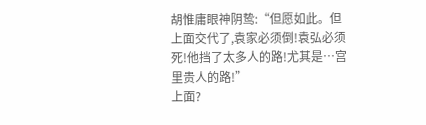胡惟庸眼神阴鸷:“但愿如此。但上面交代了,袁家必须倒!袁弘必须死!他挡了太多人的路!尤其是…宫里贵人的路!”
上面?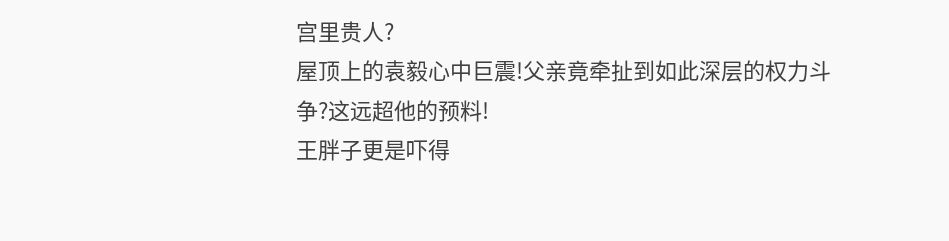宫里贵人?
屋顶上的袁毅心中巨震!父亲竟牵扯到如此深层的权力斗争?这远超他的预料!
王胖子更是吓得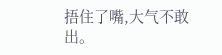捂住了嘴,大气不敢出。